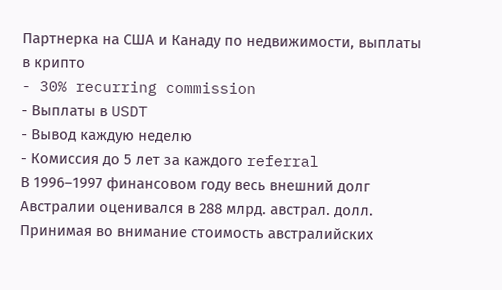Партнерка на США и Канаду по недвижимости, выплаты в крипто
- 30% recurring commission
- Выплаты в USDT
- Вывод каждую неделю
- Комиссия до 5 лет за каждого referral
В 1996–1997 финансовом году весь внешний долг Австралии оценивался в 288 млрд. австрал. долл. Принимая во внимание стоимость австралийских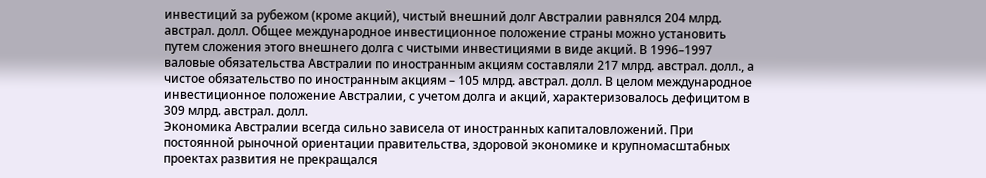инвестиций за рубежом (кроме акций), чистый внешний долг Австралии равнялся 204 млрд. австрал. долл. Общее международное инвестиционное положение страны можно установить путем сложения этого внешнего долга с чистыми инвестициями в виде акций. В 1996–1997 валовые обязательства Австралии по иностранным акциям составляли 217 млрд. австрал. долл., а чистое обязательство по иностранным акциям – 105 млрд. австрал. долл. В целом международное инвестиционное положение Австралии, с учетом долга и акций, характеризовалось дефицитом в 309 млрд. австрал. долл.
Экономика Австралии всегда сильно зависела от иностранных капиталовложений. При постоянной рыночной ориентации правительства, здоровой экономике и крупномасштабных проектах развития не прекращался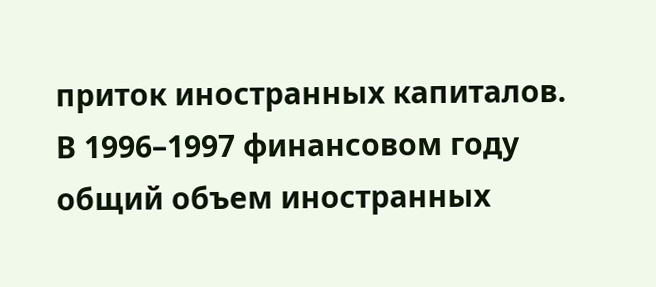приток иностранных капиталов. В 1996–1997 финансовом году общий объем иностранных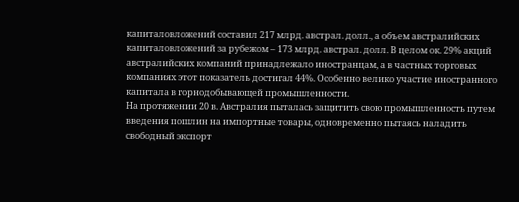капиталовложений составил 217 млрд. австрал. долл., а объем австралийских капиталовложений за рубежом – 173 млрд. австрал. долл. В целом ок. 29% акций австралийских компаний принадлежало иностранцам, а в частных торговых компаниях этот показатель достигал 44%. Особенно велико участие иностранного капитала в горнодобывающей промышленности.
На протяжении 20 в. Австралия пыталась защитить свою промышленность путем введения пошлин на импортные товары, одновременно пытаясь наладить свободный экспорт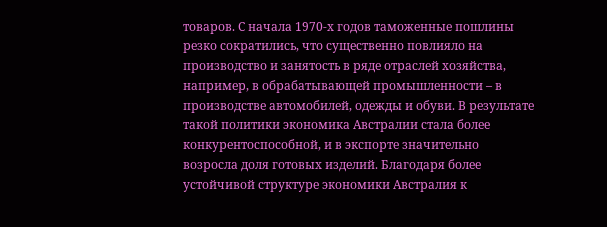товаров. С начала 1970-х годов таможенные пошлины резко сократились, что существенно повлияло на производство и занятость в ряде отраслей хозяйства, например, в обрабатывающей промышленности – в производстве автомобилей, одежды и обуви. В результате такой политики экономика Австралии стала более конкурентоспособной, и в экспорте значительно возросла доля готовых изделий. Благодаря более устойчивой структуре экономики Австралия к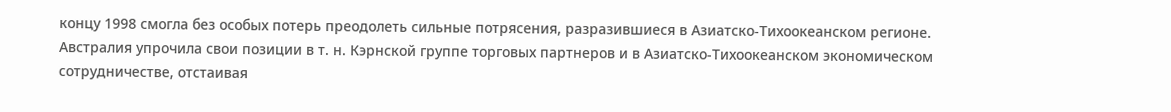концу 1998 смогла без особых потерь преодолеть сильные потрясения, разразившиеся в Азиатско-Тихоокеанском регионе. Австралия упрочила свои позиции в т. н. Кэрнской группе торговых партнеров и в Азиатско-Тихоокеанском экономическом сотрудничестве, отстаивая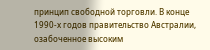принцип свободной торговли. В конце 1990-х годов правительство Австралии, озабоченное высоким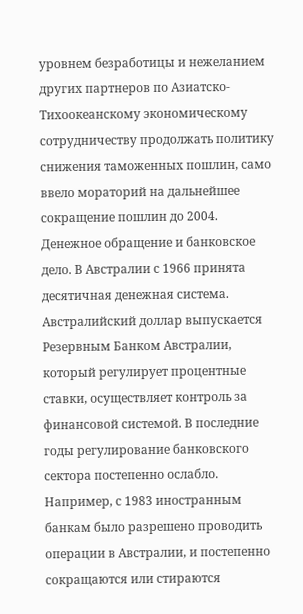уровнем безработицы и нежеланием других партнеров по Азиатско-Тихоокеанскому экономическому сотрудничеству продолжать политику снижения таможенных пошлин, само ввело мораторий на дальнейшее сокращение пошлин до 2004.
Денежное обращение и банковское дело. В Австралии с 1966 принята десятичная денежная система. Австралийский доллар выпускается Резервным Банком Австралии, который регулирует процентные ставки, осуществляет контроль за финансовой системой. В последние годы регулирование банковского сектора постепенно ослабло. Например, с 1983 иностранным банкам было разрешено проводить операции в Австралии, и постепенно сокращаются или стираются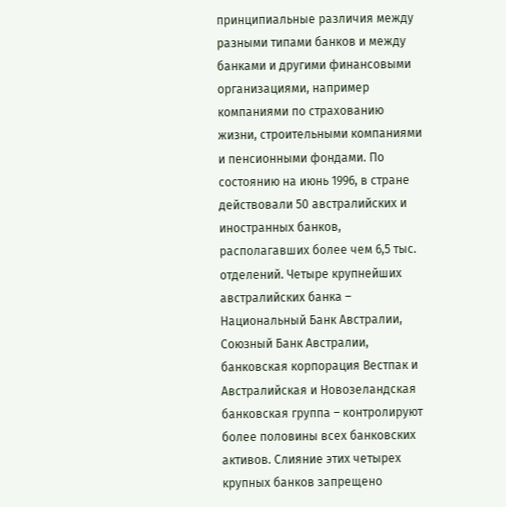принципиальные различия между разными типами банков и между банками и другими финансовыми организациями, например компаниями по страхованию жизни, строительными компаниями и пенсионными фондами. По состоянию на июнь 1996, в стране действовали 50 австралийских и иностранных банков, располагавших более чем 6,5 тыс. отделений. Четыре крупнейших австралийских банка – Национальный Банк Австралии, Союзный Банк Австралии, банковская корпорация Вестпак и Австралийская и Новозеландская банковская группа – контролируют более половины всех банковских активов. Слияние этих четырех крупных банков запрещено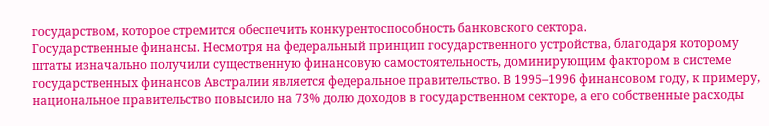государством, которое стремится обеспечить конкурентоспособность банковского сектора.
Государственные финансы. Несмотря на федеральный принцип государственного устройства, благодаря которому штаты изначально получили существенную финансовую самостоятельность, доминирующим фактором в системе государственных финансов Австралии является федеральное правительство. В 1995–1996 финансовом году, к примеру, национальное правительство повысило на 73% долю доходов в государственном секторе, а его собственные расходы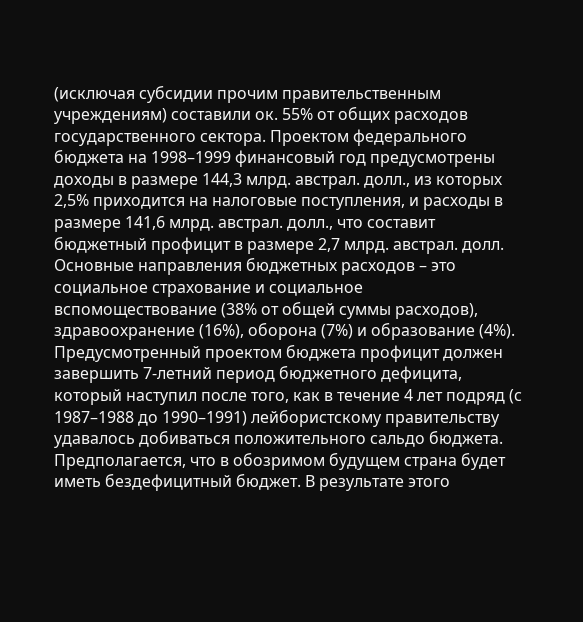(исключая субсидии прочим правительственным учреждениям) составили ок. 55% от общих расходов государственного сектора. Проектом федерального бюджета на 1998–1999 финансовый год предусмотрены доходы в размере 144,3 млрд. австрал. долл., из которых 2,5% приходится на налоговые поступления, и расходы в размере 141,6 млрд. австрал. долл., что составит бюджетный профицит в размере 2,7 млрд. австрал. долл. Основные направления бюджетных расходов – это социальное страхование и социальное вспомоществование (38% от общей суммы расходов), здравоохранение (16%), оборона (7%) и образование (4%). Предусмотренный проектом бюджета профицит должен завершить 7-летний период бюджетного дефицита, который наступил после того, как в течение 4 лет подряд (с 1987–1988 до 1990–1991) лейбористскому правительству удавалось добиваться положительного сальдо бюджета. Предполагается, что в обозримом будущем страна будет иметь бездефицитный бюджет. В результате этого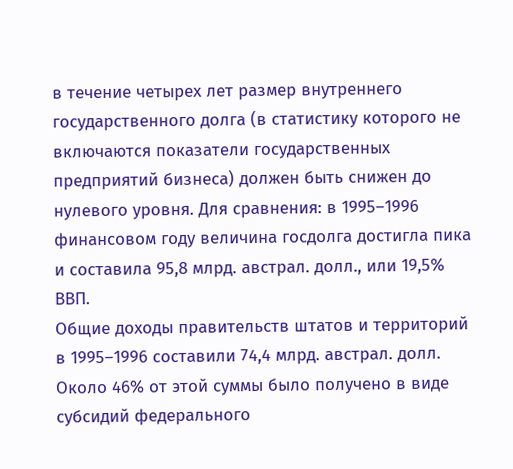в течение четырех лет размер внутреннего государственного долга (в статистику которого не включаются показатели государственных предприятий бизнеса) должен быть снижен до нулевого уровня. Для сравнения: в 1995–1996 финансовом году величина госдолга достигла пика и составила 95,8 млрд. австрал. долл., или 19,5% ВВП.
Общие доходы правительств штатов и территорий в 1995–1996 составили 74,4 млрд. австрал. долл. Около 46% от этой суммы было получено в виде субсидий федерального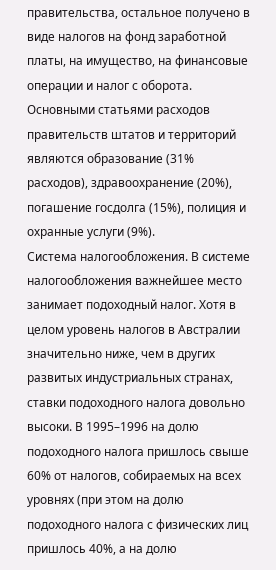правительства, остальное получено в виде налогов на фонд заработной платы, на имущество, на финансовые операции и налог с оборота. Основными статьями расходов правительств штатов и территорий являются образование (31% расходов), здравоохранение (20%), погашение госдолга (15%), полиция и охранные услуги (9%).
Система налогообложения. В системе налогообложения важнейшее место занимает подоходный налог. Хотя в целом уровень налогов в Австралии значительно ниже, чем в других развитых индустриальных странах, ставки подоходного налога довольно высоки. В 1995–1996 на долю подоходного налога пришлось свыше 60% от налогов, собираемых на всех уровнях (при этом на долю подоходного налога с физических лиц пришлось 40%, а на долю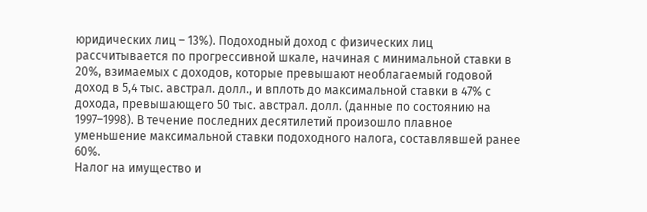юридических лиц – 13%). Подоходный доход с физических лиц рассчитывается по прогрессивной шкале, начиная с минимальной ставки в 20%, взимаемых с доходов, которые превышают необлагаемый годовой доход в 5,4 тыс. австрал. долл., и вплоть до максимальной ставки в 47% с дохода, превышающего 50 тыс. австрал. долл. (данные по состоянию на 1997–1998). В течение последних десятилетий произошло плавное уменьшение максимальной ставки подоходного налога, составлявшей ранее 60%.
Налог на имущество и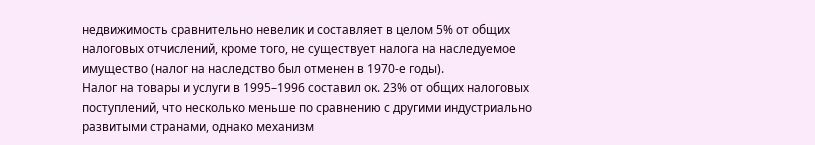недвижимость сравнительно невелик и составляет в целом 5% от общих налоговых отчислений, кроме того, не существует налога на наследуемое имущество (налог на наследство был отменен в 1970-е годы).
Налог на товары и услуги в 1995–1996 составил ок. 23% от общих налоговых поступлений, что несколько меньше по сравнению с другими индустриально развитыми странами, однако механизм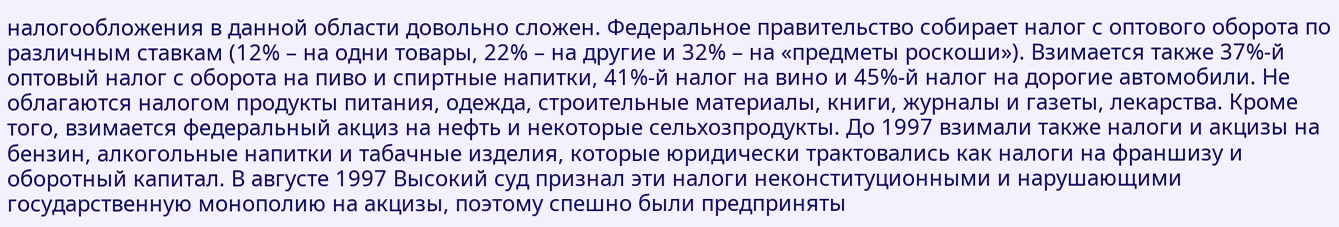налогообложения в данной области довольно сложен. Федеральное правительство собирает налог с оптового оборота по различным ставкам (12% – на одни товары, 22% – на другие и 32% – на «предметы роскоши»). Взимается также 37%-й оптовый налог с оборота на пиво и спиртные напитки, 41%-й налог на вино и 45%-й налог на дорогие автомобили. Не облагаются налогом продукты питания, одежда, строительные материалы, книги, журналы и газеты, лекарства. Кроме того, взимается федеральный акциз на нефть и некоторые сельхозпродукты. До 1997 взимали также налоги и акцизы на бензин, алкогольные напитки и табачные изделия, которые юридически трактовались как налоги на франшизу и оборотный капитал. В августе 1997 Высокий суд признал эти налоги неконституционными и нарушающими государственную монополию на акцизы, поэтому спешно были предприняты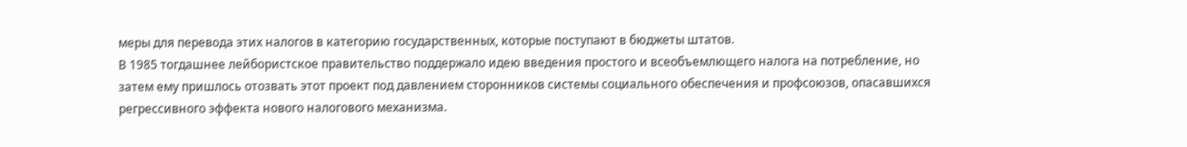меры для перевода этих налогов в категорию государственных, которые поступают в бюджеты штатов.
В 1985 тогдашнее лейбористское правительство поддержало идею введения простого и всеобъемлющего налога на потребление, но затем ему пришлось отозвать этот проект под давлением сторонников системы социального обеспечения и профсоюзов, опасавшихся регрессивного эффекта нового налогового механизма.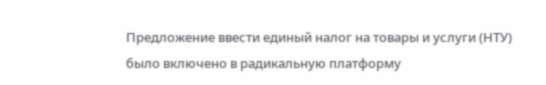Предложение ввести единый налог на товары и услуги (НТУ) было включено в радикальную платформу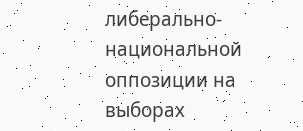либерально-национальной оппозиции на выборах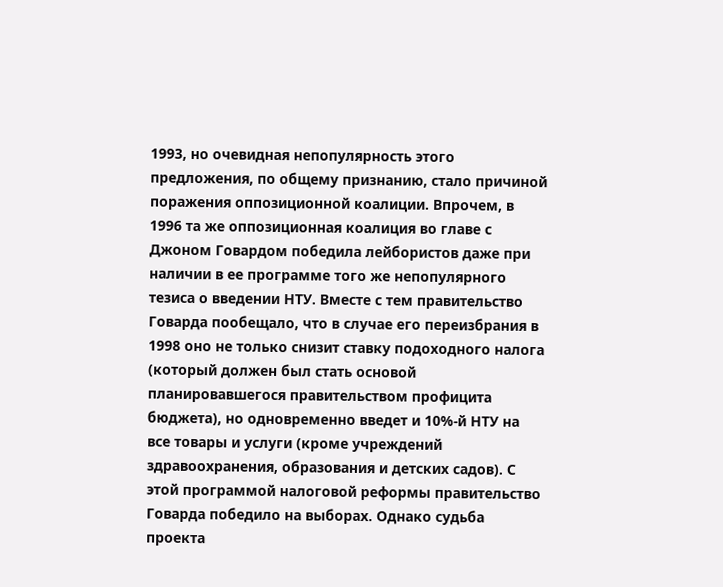1993, но очевидная непопулярность этого предложения, по общему признанию, стало причиной поражения оппозиционной коалиции. Впрочем, в 1996 та же оппозиционная коалиция во главе с Джоном Говардом победила лейбористов даже при наличии в ее программе того же непопулярного тезиса о введении НТУ. Вместе с тем правительство Говарда пообещало, что в случае его переизбрания в 1998 оно не только снизит ставку подоходного налога (который должен был стать основой планировавшегося правительством профицита бюджета), но одновременно введет и 10%-й НТУ на все товары и услуги (кроме учреждений здравоохранения, образования и детских садов). С этой программой налоговой реформы правительство Говарда победило на выборах. Однако судьба проекта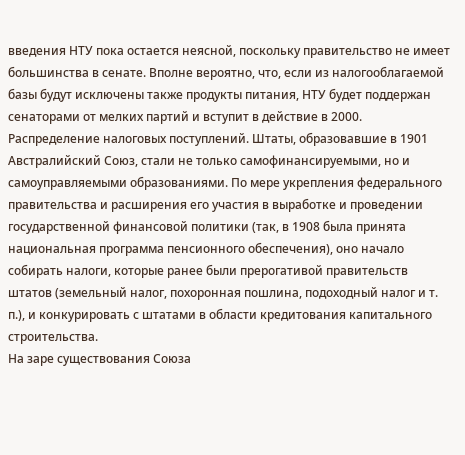введения НТУ пока остается неясной, поскольку правительство не имеет большинства в сенате. Вполне вероятно, что, если из налогооблагаемой базы будут исключены также продукты питания, НТУ будет поддержан сенаторами от мелких партий и вступит в действие в 2000.
Распределение налоговых поступлений. Штаты, образовавшие в 1901 Австралийский Союз, стали не только самофинансируемыми, но и самоуправляемыми образованиями. По мере укрепления федерального правительства и расширения его участия в выработке и проведении государственной финансовой политики (так, в 1908 была принята национальная программа пенсионного обеспечения), оно начало собирать налоги, которые ранее были прерогативой правительств штатов (земельный налог, похоронная пошлина, подоходный налог и т. п.), и конкурировать с штатами в области кредитования капитального строительства.
На заре существования Союза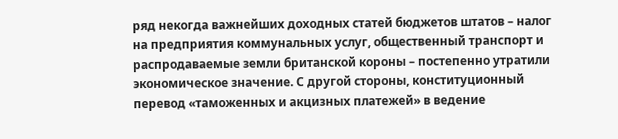ряд некогда важнейших доходных статей бюджетов штатов – налог на предприятия коммунальных услуг, общественный транспорт и распродаваемые земли британской короны – постепенно утратили экономическое значение. С другой стороны, конституционный перевод «таможенных и акцизных платежей» в ведение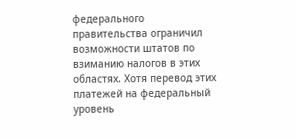федерального правительства ограничил возможности штатов по взиманию налогов в этих областях. Хотя перевод этих платежей на федеральный уровень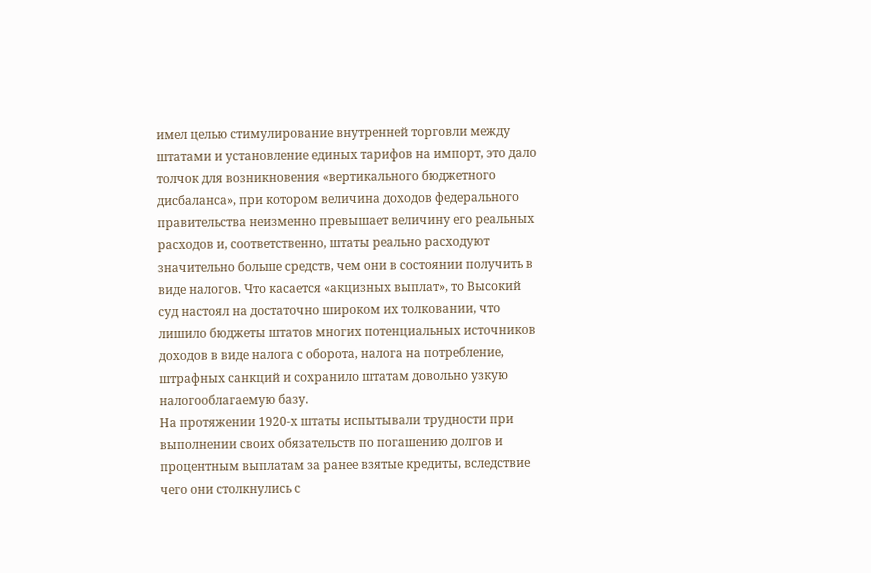имел целью стимулирование внутренней торговли между штатами и установление единых тарифов на импорт, это дало толчок для возникновения «вертикального бюджетного дисбаланса», при котором величина доходов федерального правительства неизменно превышает величину его реальных расходов и, соответственно, штаты реально расходуют значительно больше средств, чем они в состоянии получить в виде налогов. Что касается «акцизных выплат», то Высокий суд настоял на достаточно широком их толковании, что лишило бюджеты штатов многих потенциальных источников доходов в виде налога с оборота, налога на потребление, штрафных санкций и сохранило штатам довольно узкую налогооблагаемую базу.
На протяжении 1920-х штаты испытывали трудности при выполнении своих обязательств по погашению долгов и процентным выплатам за ранее взятые кредиты, вследствие чего они столкнулись с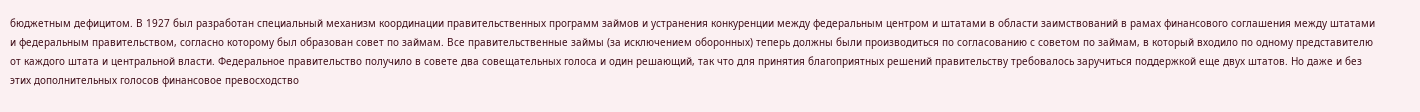бюджетным дефицитом. В 1927 был разработан специальный механизм координации правительственных программ займов и устранения конкуренции между федеральным центром и штатами в области заимствований в рамах финансового соглашения между штатами и федеральным правительством, согласно которому был образован совет по займам. Все правительственные займы (за исключением оборонных) теперь должны были производиться по согласованию с советом по займам, в который входило по одному представителю от каждого штата и центральной власти. Федеральное правительство получило в совете два совещательных голоса и один решающий, так что для принятия благоприятных решений правительству требовалось заручиться поддержкой еще двух штатов. Но даже и без этих дополнительных голосов финансовое превосходство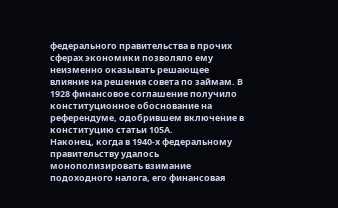федерального правительства в прочих сферах экономики позволяло ему неизменно оказывать решающее влияние на решения совета по займам. В 1928 финансовое соглашение получило конституционное обоснование на референдуме, одобрившем включение в конституцию статьи 105А.
Наконец, когда в 1940-х федеральному правительству удалось монополизировать взимание подоходного налога, его финансовая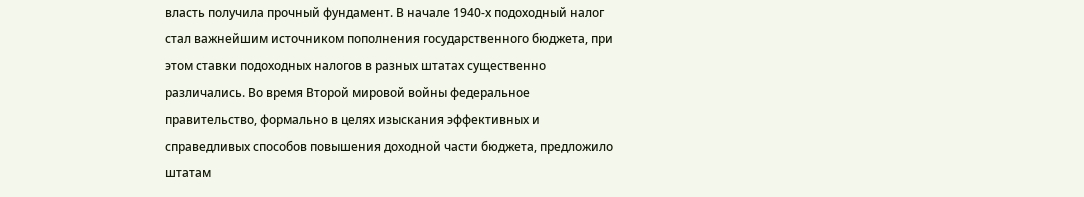власть получила прочный фундамент. В начале 1940-х подоходный налог стал важнейшим источником пополнения государственного бюджета, при этом ставки подоходных налогов в разных штатах существенно различались. Во время Второй мировой войны федеральное правительство, формально в целях изыскания эффективных и справедливых способов повышения доходной части бюджета, предложило штатам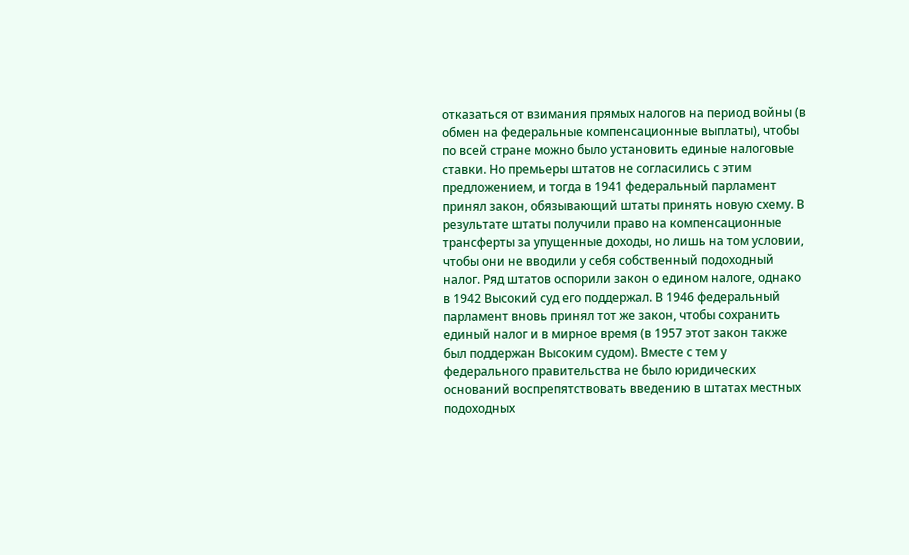отказаться от взимания прямых налогов на период войны (в обмен на федеральные компенсационные выплаты), чтобы по всей стране можно было установить единые налоговые ставки. Но премьеры штатов не согласились с этим предложением, и тогда в 1941 федеральный парламент принял закон, обязывающий штаты принять новую схему. В результате штаты получили право на компенсационные трансферты за упущенные доходы, но лишь на том условии, чтобы они не вводили у себя собственный подоходный налог. Ряд штатов оспорили закон о едином налоге, однако в 1942 Высокий суд его поддержал. В 1946 федеральный парламент вновь принял тот же закон, чтобы сохранить единый налог и в мирное время (в 1957 этот закон также был поддержан Высоким судом). Вместе с тем у федерального правительства не было юридических оснований воспрепятствовать введению в штатах местных подоходных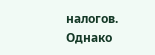налогов. Однако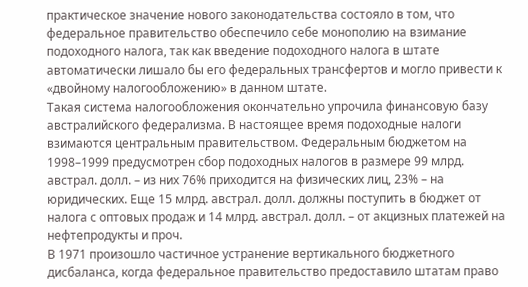практическое значение нового законодательства состояло в том, что федеральное правительство обеспечило себе монополию на взимание подоходного налога, так как введение подоходного налога в штате автоматически лишало бы его федеральных трансфертов и могло привести к «двойному налогообложению» в данном штате.
Такая система налогообложения окончательно упрочила финансовую базу австралийского федерализма. В настоящее время подоходные налоги взимаются центральным правительством. Федеральным бюджетом на 1998–1999 предусмотрен сбор подоходных налогов в размере 99 млрд. австрал. долл. – из них 76% приходится на физических лиц, 23% – на юридических. Еще 15 млрд. австрал. долл. должны поступить в бюджет от налога с оптовых продаж и 14 млрд. австрал. долл. – от акцизных платежей на нефтепродукты и проч.
В 1971 произошло частичное устранение вертикального бюджетного дисбаланса, когда федеральное правительство предоставило штатам право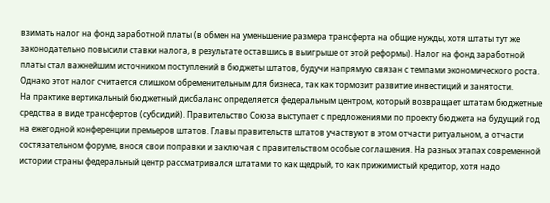взимать налог на фонд заработной платы (в обмен на уменьшение размера трансферта на общие нужды, хотя штаты тут же законодательно повысили ставки налога, в результате оставшись в выигрыше от этой реформы). Налог на фонд заработной платы стал важнейшим источником поступлений в бюджеты штатов, будучи напрямую связан с темпами экономического роста. Однако этот налог считается слишком обременительным для бизнеса, так как тормозит развитие инвестиций и занятости.
На практике вертикальный бюджетный дисбаланс определяется федеральным центром, который возвращает штатам бюджетные средства в виде трансфертов (субсидий). Правительство Союза выступает с предложениями по проекту бюджета на будущий год на ежегодной конференции премьеров штатов. Главы правительств штатов участвуют в этом отчасти ритуальном, а отчасти состязательном форуме, внося свои поправки и заключая с правительством особые соглашения. На разных этапах современной истории страны федеральный центр рассматривался штатами то как щедрый, то как прижимистый кредитор, хотя надо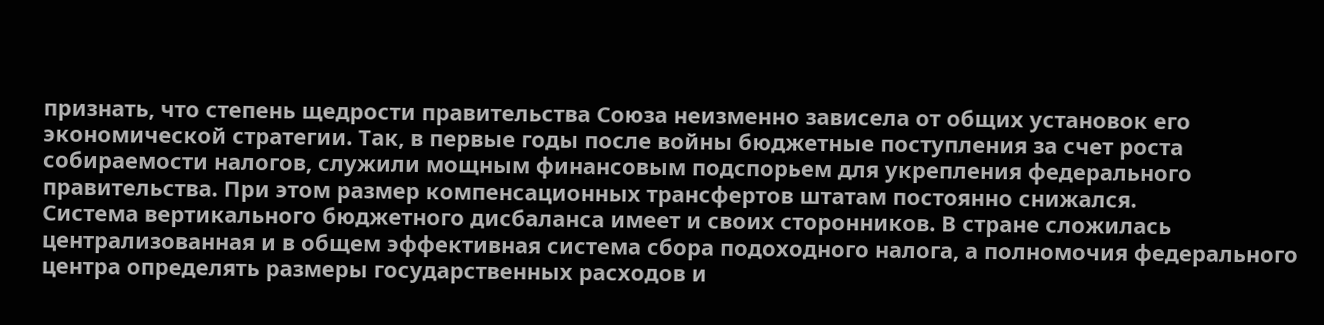признать, что степень щедрости правительства Союза неизменно зависела от общих установок его экономической стратегии. Так, в первые годы после войны бюджетные поступления за счет роста собираемости налогов, служили мощным финансовым подспорьем для укрепления федерального правительства. При этом размер компенсационных трансфертов штатам постоянно снижался.
Система вертикального бюджетного дисбаланса имеет и своих сторонников. В стране сложилась централизованная и в общем эффективная система сбора подоходного налога, а полномочия федерального центра определять размеры государственных расходов и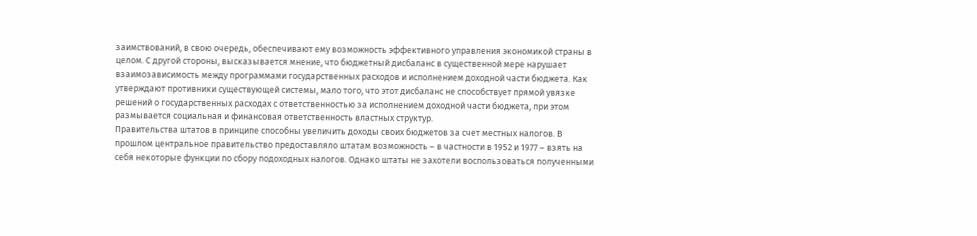заимствований, в свою очередь, обеспечивают ему возможность эффективного управления экономикой страны в целом. С другой стороны, высказывается мнение, что бюджетный дисбаланс в существенной мере нарушает взаимозависимость между программами государственных расходов и исполнением доходной части бюджета. Как утверждают противники существующей системы, мало того, что этот дисбаланс не способствует прямой увязке решений о государственных расходах с ответственностью за исполнением доходной части бюджета, при этом размывается социальная и финансовая ответственность властных структур.
Правительства штатов в принципе способны увеличить доходы своих бюджетов за счет местных налогов. В прошлом центральное правительство предоставляло штатам возможность – в частности в 1952 и 1977 – взять на себя некоторые функции по сбору подоходных налогов. Однако штаты не захотели воспользоваться полученными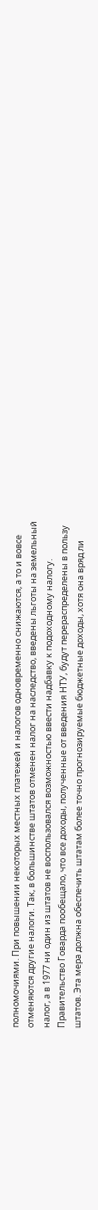полномочиями. При повышении некоторых местных платежей и налогов одновременно снижаются, а то и вовсе отменяются другие налоги. Так, в большинстве штатов отменен налог на наследство, введены льготы на земельный налог, а в 1977 ни один из штатов не воспользовался возможностью ввести надбавку к подоходному налогу.
Правительство Говарда пообещало, что все доходы, полученные от введения НТУ, будут перераспределены в пользу штатов. Эта мера должна обеспечить штатам более точно прогнозируемые бюджетные доходы, хотя она вряд ли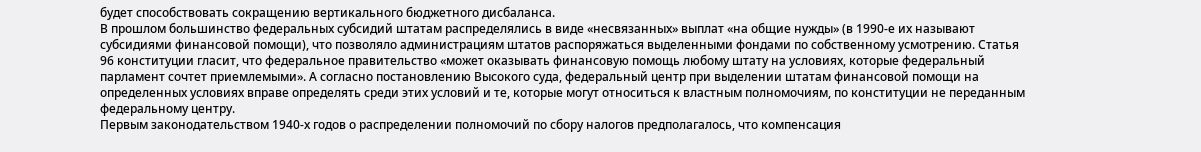будет способствовать сокращению вертикального бюджетного дисбаланса.
В прошлом большинство федеральных субсидий штатам распределялись в виде «несвязанных» выплат «на общие нужды» (в 1990-е их называют субсидиями финансовой помощи), что позволяло администрациям штатов распоряжаться выделенными фондами по собственному усмотрению. Статья 96 конституции гласит, что федеральное правительство «может оказывать финансовую помощь любому штату на условиях, которые федеральный парламент сочтет приемлемыми». А согласно постановлению Высокого суда, федеральный центр при выделении штатам финансовой помощи на определенных условиях вправе определять среди этих условий и те, которые могут относиться к властным полномочиям, по конституции не переданным федеральному центру.
Первым законодательством 1940-х годов о распределении полномочий по сбору налогов предполагалось, что компенсация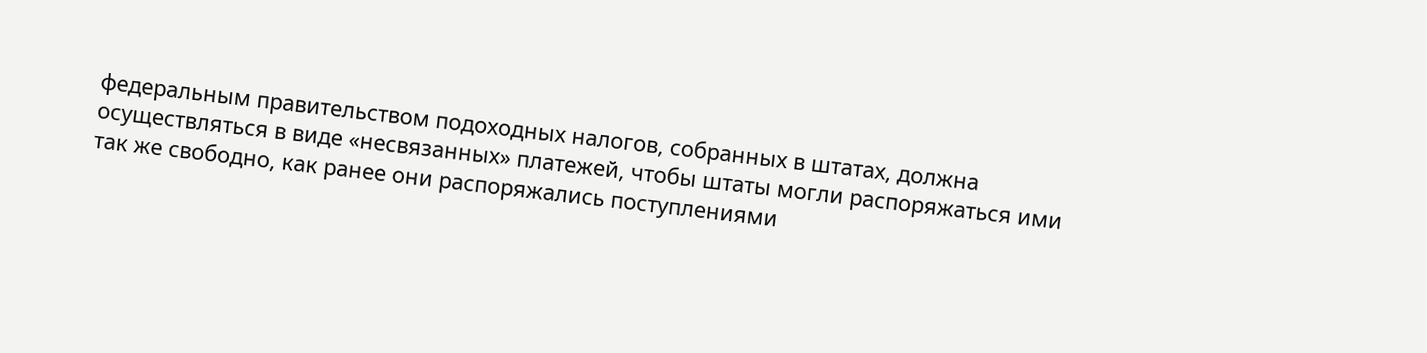федеральным правительством подоходных налогов, собранных в штатах, должна осуществляться в виде «несвязанных» платежей, чтобы штаты могли распоряжаться ими так же свободно, как ранее они распоряжались поступлениями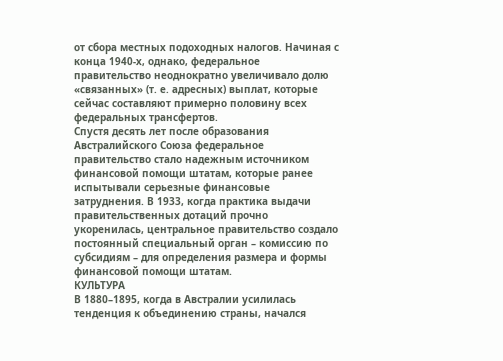от сбора местных подоходных налогов. Начиная с конца 1940-х, однако, федеральное правительство неоднократно увеличивало долю «связанных» (т. е. адресных) выплат, которые сейчас составляют примерно половину всех федеральных трансфертов.
Спустя десять лет после образования Австралийского Союза федеральное правительство стало надежным источником финансовой помощи штатам, которые ранее испытывали серьезные финансовые затруднения. В 1933, когда практика выдачи правительственных дотаций прочно укоренилась, центральное правительство создало постоянный специальный орган – комиссию по субсидиям – для определения размера и формы финансовой помощи штатам.
КУЛЬТУРА
В 1880–1895, когда в Австралии усилилась тенденция к объединению страны, начался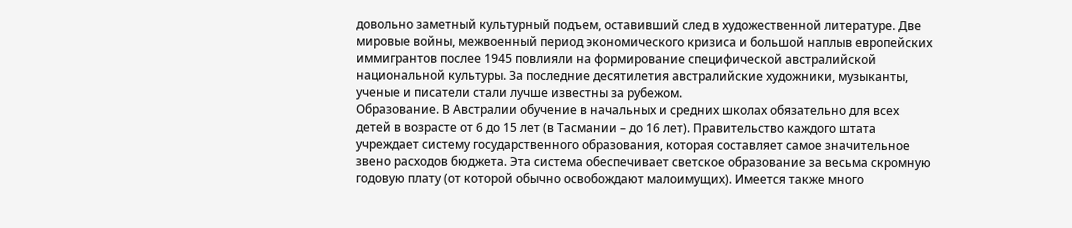довольно заметный культурный подъем, оставивший след в художественной литературе. Две мировые войны, межвоенный период экономического кризиса и большой наплыв европейских иммигрантов послее 1945 повлияли на формирование специфической австралийской национальной культуры. За последние десятилетия австралийские художники, музыканты, ученые и писатели стали лучше известны за рубежом.
Образование. В Австралии обучение в начальных и средних школах обязательно для всех детей в возрасте от 6 до 15 лет (в Тасмании – до 16 лет). Правительство каждого штата учреждает систему государственного образования, которая составляет самое значительное звено расходов бюджета. Эта система обеспечивает светское образование за весьма скромную годовую плату (от которой обычно освобождают малоимущих). Имеется также много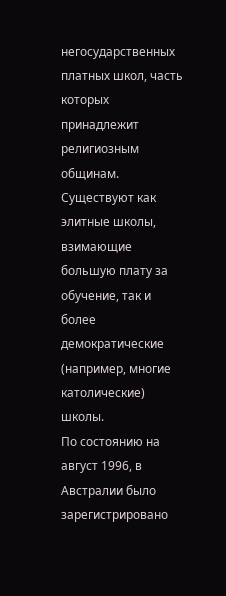негосударственных платных школ, часть которых принадлежит религиозным общинам. Существуют как элитные школы, взимающие большую плату за обучение, так и более демократические (например, многие католические) школы.
По состоянию на август 1996, в Австралии было зарегистрировано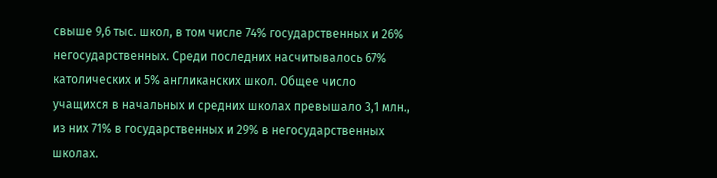свыше 9,6 тыс. школ, в том числе 74% государственных и 26% негосударственных. Среди последних насчитывалось 67% католических и 5% англиканских школ. Общее число учащихся в начальных и средних школах превышало 3,1 млн., из них 71% в государственных и 29% в негосударственных школах.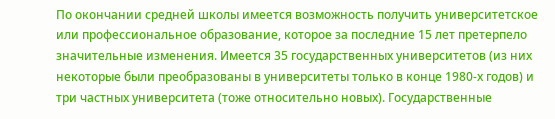По окончании средней школы имеется возможность получить университетское или профессиональное образование, которое за последние 15 лет претерпело значительные изменения. Имеется 35 государственных университетов (из них некоторые были преобразованы в университеты только в конце 1980-х годов) и три частных университета (тоже относительно новых). Государственные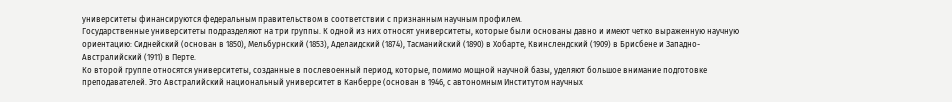университеты финансируются федеральным правительством в соответствии с признанным научным профилем.
Государственные университеты подразделяют на три группы. К одной из них относят университеты, которые были основаны давно и имеют четко выраженную научную ориентацию: Сиднейский (основан в 1850), Мельбурнский (1853), Аделаидский (1874), Тасманийский (1890) в Хобарте, Квинслендский (1909) в Брисбене и Западно-Австралийский (1911) в Перте.
Ко второй группе относятся университеты, созданные в послевоенный период, которые, помимо мощной научной базы, уделяют большое внимание подготовке преподавателей. Это Австралийский национальный университет в Канберре (основан в 1946, с автономным Институтом научных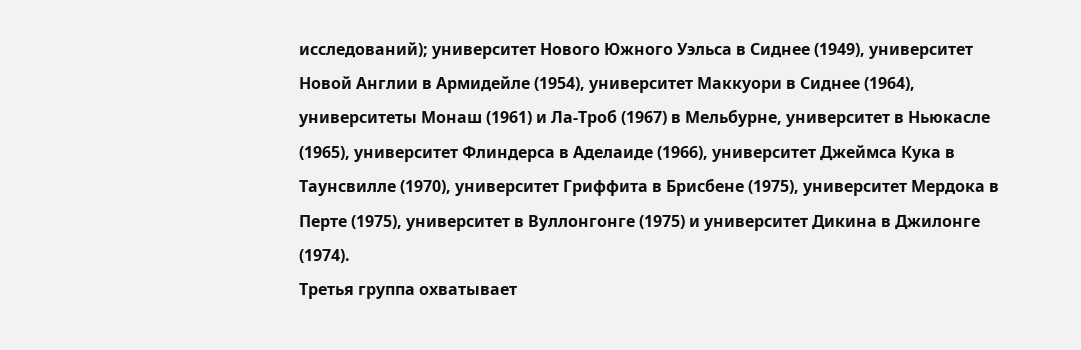исследований); университет Нового Южного Уэльса в Сиднее (1949), университет Новой Англии в Армидейле (1954), университет Маккуори в Сиднее (1964), университеты Монаш (1961) и Ла-Троб (1967) в Мельбурне, университет в Ньюкасле (1965), университет Флиндерса в Аделаиде (1966), университет Джеймса Кука в Таунсвилле (1970), университет Гриффита в Брисбене (1975), университет Мердока в Перте (1975), университет в Вуллонгонге (1975) и университет Дикина в Джилонге (1974).
Третья группа охватывает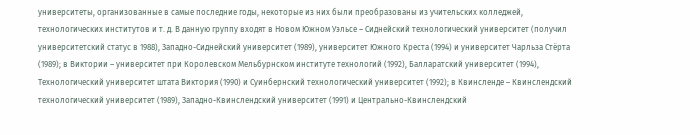университеты, организованные в самые последние годы, некоторые из них были преобразованы из учительских колледжей, технологических институтов и т. д. В данную группу входят в Новом Южном Уэльсе – Сиднейский технологический университет (получил университетский статус в 1988), Западно-Сиднейский университет (1989), университет Южного Креста (1994) и университет Чарльза Стёрта (1989); в Виктории – университет при Королевском Мельбурнском институте технологий (1992), Балларатский университет (1994), Технологический университет штата Виктория (1990) и Суинбернский технологический университет (1992); в Квинсленде – Квинслендский технологический университет (1989), Западно-Квинслендский университет (1991) и Центрально-Квинслендский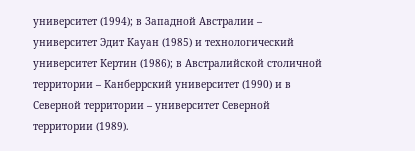университет (1994); в Западной Австралии – университет Эдит Кауан (1985) и технологический университет Кертин (1986); в Австралийской столичной территории – Канберрский университет (1990) и в Северной территории – университет Северной территории (1989).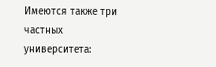Имеются также три частных университета: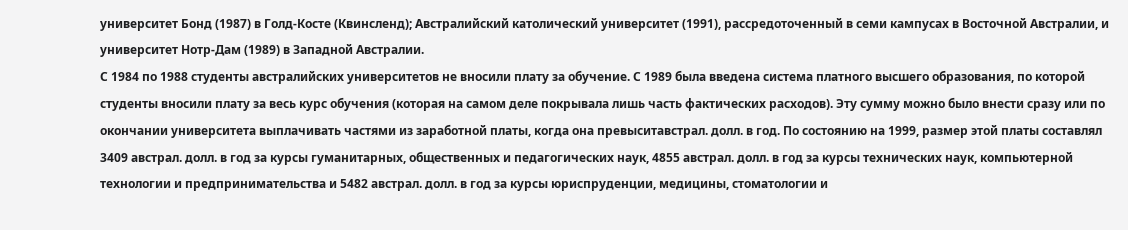университет Бонд (1987) в Голд-Косте (Квинсленд); Австралийский католический университет (1991), рассредоточенный в семи кампусах в Восточной Австралии, и университет Нотр-Дам (1989) в Западной Австралии.
С 1984 по 1988 студенты австралийских университетов не вносили плату за обучение. С 1989 была введена система платного высшего образования, по которой студенты вносили плату за весь курс обучения (которая на самом деле покрывала лишь часть фактических расходов). Эту сумму можно было внести сразу или по окончании университета выплачивать частями из заработной платы, когда она превыситавстрал. долл. в год. По состоянию на 1999, размер этой платы составлял 3409 австрал. долл. в год за курсы гуманитарных, общественных и педагогических наук, 4855 австрал. долл. в год за курсы технических наук, компьютерной технологии и предпринимательства и 5482 австрал. долл. в год за курсы юриспруденции, медицины, стоматологии и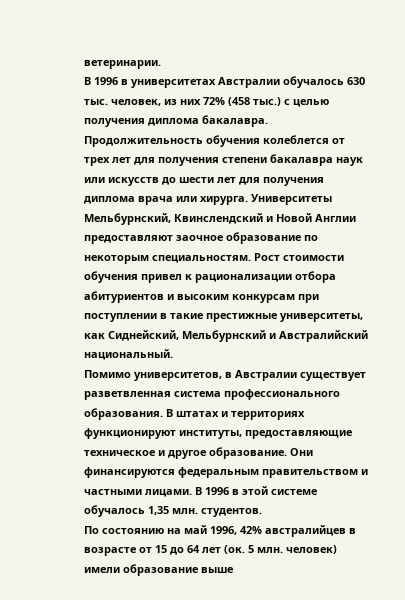ветеринарии.
В 1996 в университетах Австралии обучалось 630 тыс. человек, из них 72% (458 тыс.) с целью получения диплома бакалавра. Продолжительность обучения колеблется от трех лет для получения степени бакалавра наук или искусств до шести лет для получения диплома врача или хирурга. Университеты Мельбурнский, Квинслендский и Новой Англии предоставляют заочное образование по некоторым специальностям. Рост стоимости обучения привел к рационализации отбора абитуриентов и высоким конкурсам при поступлении в такие престижные университеты, как Сиднейский, Мельбурнский и Австралийский национальный.
Помимо университетов, в Австралии существует разветвленная система профессионального образования. В штатах и территориях функционируют институты, предоставляющие техническое и другое образование. Они финансируются федеральным правительством и частными лицами. В 1996 в этой системе обучалось 1,35 млн. студентов.
По состоянию на май 1996, 42% австралийцев в возрасте от 15 до 64 лет (ок. 5 млн. человек) имели образование выше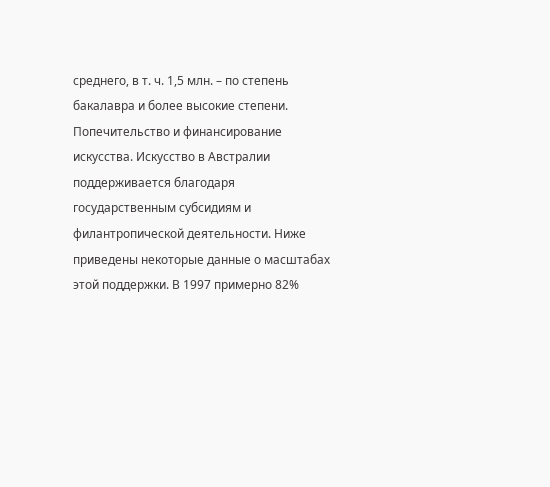среднего, в т. ч. 1,5 млн. – по степень бакалавра и более высокие степени.
Попечительство и финансирование искусства. Искусство в Австралии поддерживается благодаря государственным субсидиям и филантропической деятельности. Ниже приведены некоторые данные о масштабах этой поддержки. В 1997 примерно 82%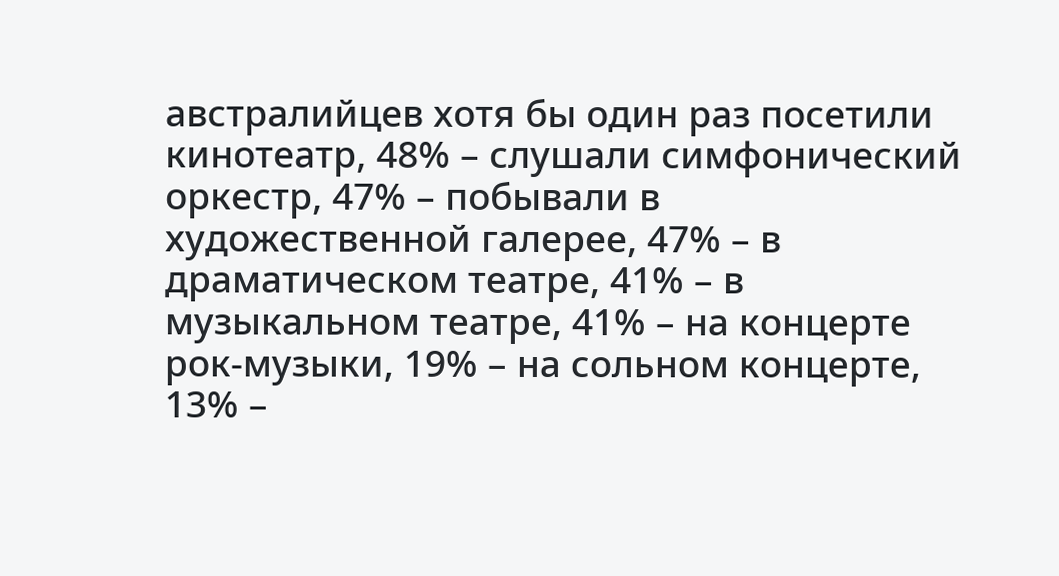австралийцев хотя бы один раз посетили кинотеатр, 48% – слушали симфонический оркестр, 47% – побывали в художественной галерее, 47% – в драматическом театре, 41% – в музыкальном театре, 41% – на концерте рок-музыки, 19% – на сольном концерте, 13% –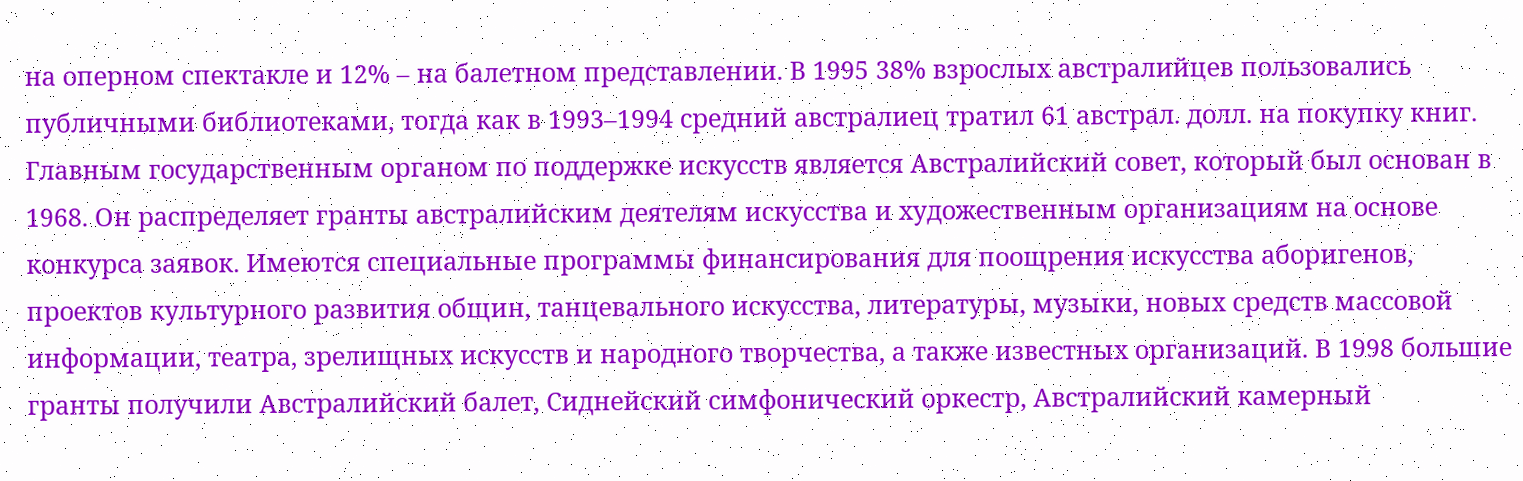на оперном спектакле и 12% – на балетном представлении. В 1995 38% взрослых австралийцев пользовались публичными библиотеками, тогда как в 1993–1994 средний австралиец тратил 61 австрал. долл. на покупку книг.
Главным государственным органом по поддержке искусств является Австралийский совет, который был основан в 1968. Он распределяет гранты австралийским деятелям искусства и художественным организациям на основе конкурса заявок. Имеются специальные программы финансирования для поощрения искусства аборигенов, проектов культурного развития общин, танцевального искусства, литературы, музыки, новых средств массовой информации, театра, зрелищных искусств и народного творчества, а также известных организаций. В 1998 большие гранты получили Австралийский балет, Сиднейский симфонический оркестр, Австралийский камерный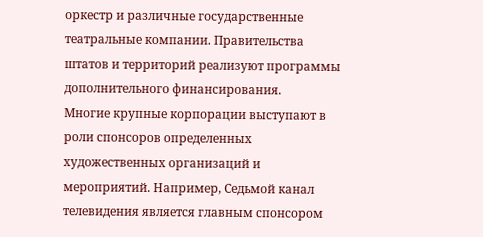оркестр и различные государственные театральные компании. Правительства штатов и территорий реализуют программы дополнительного финансирования.
Многие крупные корпорации выступают в роли спонсоров определенных художественных организаций и мероприятий. Например, Седьмой канал телевидения является главным спонсором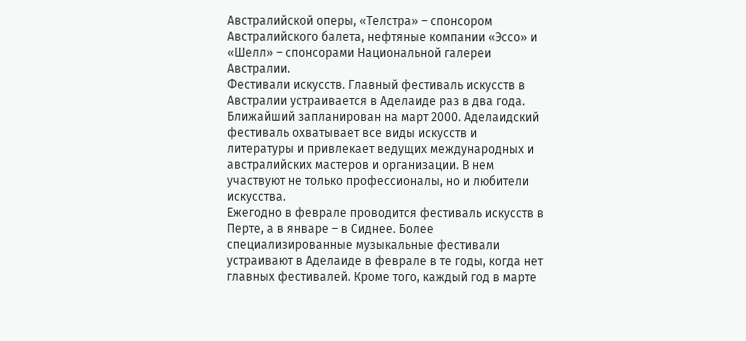Австралийской оперы, «Телстра» – спонсором Австралийского балета, нефтяные компании «Эссо» и «Шелл» – спонсорами Национальной галереи Австралии.
Фестивали искусств. Главный фестиваль искусств в Австралии устраивается в Аделаиде раз в два года. Ближайший запланирован на март 2000. Аделаидский фестиваль охватывает все виды искусств и литературы и привлекает ведущих международных и австралийских мастеров и организации. В нем участвуют не только профессионалы, но и любители искусства.
Ежегодно в феврале проводится фестиваль искусств в Перте, а в январе – в Сиднее. Более специализированные музыкальные фестивали устраивают в Аделаиде в феврале в те годы, когда нет главных фестивалей. Кроме того, каждый год в марте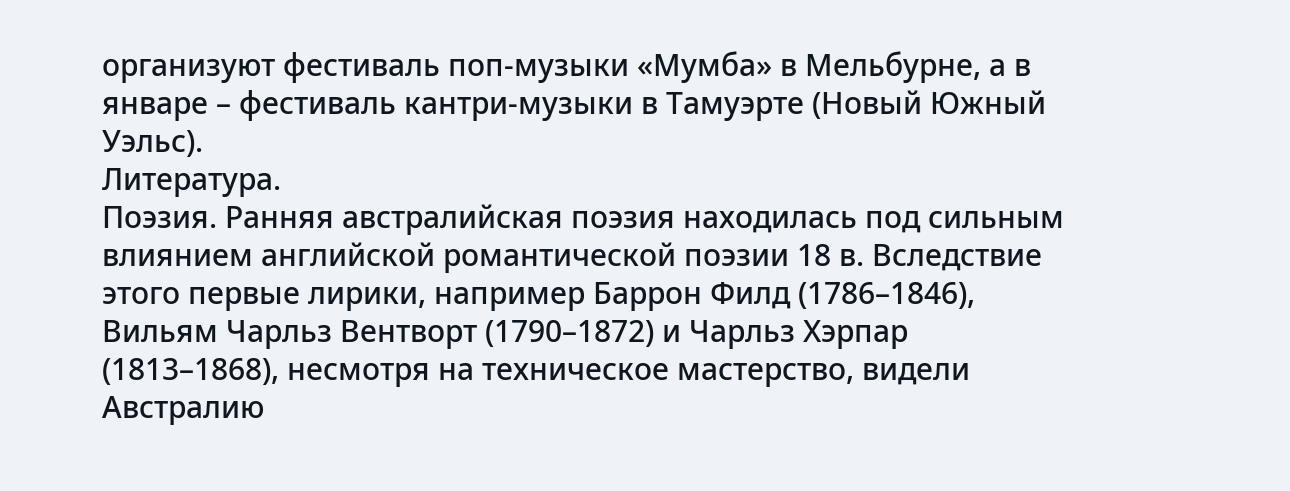организуют фестиваль поп-музыки «Мумба» в Мельбурне, а в январе – фестиваль кантри-музыки в Тамуэрте (Новый Южный Уэльс).
Литература.
Поэзия. Ранняя австралийская поэзия находилась под сильным влиянием английской романтической поэзии 18 в. Вследствие этого первые лирики, например Баррон Филд (1786–1846), Вильям Чарльз Вентворт (1790–1872) и Чарльз Хэрпар (1813–1868), несмотря на техническое мастерство, видели Австралию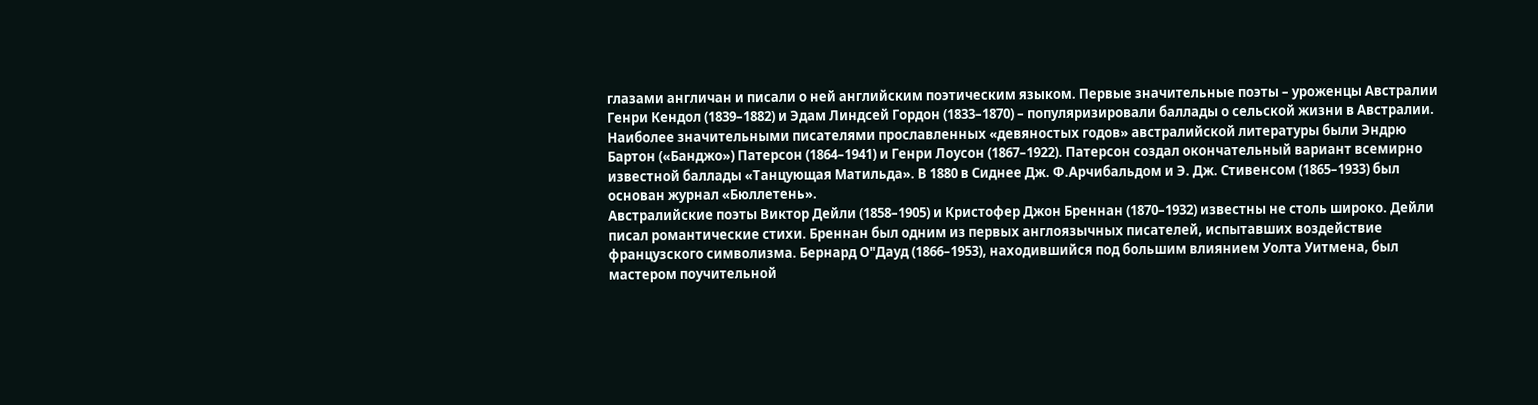глазами англичан и писали о ней английским поэтическим языком. Первые значительные поэты – уроженцы Австралии Генри Кендол (1839–1882) и Эдам Линдсей Гордон (1833–1870) – популяризировали баллады о сельской жизни в Австралии. Наиболее значительными писателями прославленных «девяностых годов» австралийской литературы были Эндрю Бартон («Банджо») Патерсон (1864–1941) и Генри Лоусон (1867–1922). Патерсон создал окончательный вариант всемирно известной баллады «Танцующая Матильда». В 1880 в Сиднее Дж. Ф.Арчибальдом и Э. Дж. Стивенсом (1865–1933) был основан журнал «Бюллетень».
Австралийские поэты Виктор Дейли (1858–1905) и Кристофер Джон Бреннан (1870–1932) известны не столь широко. Дейли писал романтические стихи. Бреннан был одним из первых англоязычных писателей, испытавших воздействие французского символизма. Бернард О"Дауд (1866–1953), находившийся под большим влиянием Уолта Уитмена, был мастером поучительной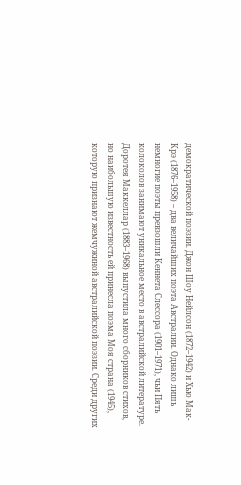демократической поэзии. Джон Шоу Нейлсон (1872–1942) и Хью Мак-Крэ (1876–1958) – два величайших поэта Австралии. Однако лишь немногие поэты превзошли Кеннета Слессора (1901–1971), чьи Пять колоколов занимают уникальное место в австралийской литературе. Доротея Маккеллар (1883–1968) выпустила много сборников стихов, но наибольшую известность ей принесла поэма Моя страна (1945), которую признают жемчужиной австралийской поэзии. Среди других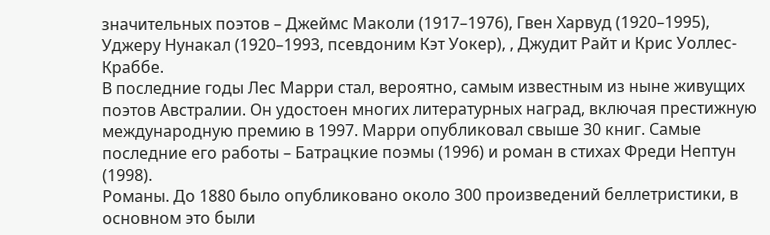значительных поэтов – Джеймс Маколи (1917–1976), Гвен Харвуд (1920–1995), Уджеру Нунакал (1920–1993, псевдоним Кэт Уокер), , Джудит Райт и Крис Уоллес-Краббе.
В последние годы Лес Марри стал, вероятно, самым известным из ныне живущих поэтов Австралии. Он удостоен многих литературных наград, включая престижную международную премию в 1997. Марри опубликовал свыше 30 книг. Самые последние его работы – Батрацкие поэмы (1996) и роман в стихах Фреди Нептун (1998).
Романы. До 1880 было опубликовано около 300 произведений беллетристики, в основном это были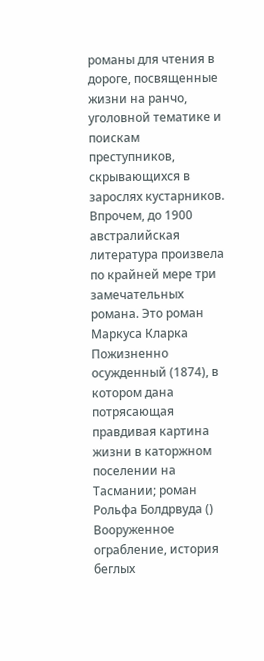романы для чтения в дороге, посвященные жизни на ранчо, уголовной тематике и поискам преступников, скрывающихся в зарослях кустарников. Впрочем, до 1900 австралийская литература произвела по крайней мере три замечательных романа. Это роман Маркуса Кларка Пожизненно осужденный (1874), в котором дана потрясающая правдивая картина жизни в каторжном поселении на Тасмании; роман Рольфа Болдрвуда () Вооруженное ограбление, история беглых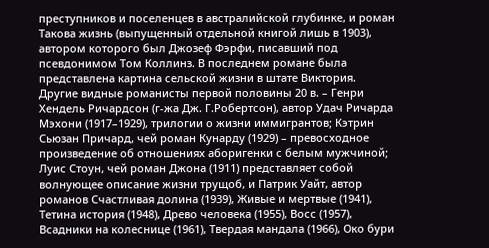преступников и поселенцев в австралийской глубинке, и роман Такова жизнь (выпущенный отдельной книгой лишь в 1903), автором которого был Джозеф Фэрфи, писавший под псевдонимом Том Коллинз. В последнем романе была представлена картина сельской жизни в штате Виктория.
Другие видные романисты первой половины 20 в. – Генри Хендель Ричардсон (г-жа Дж. Г.Робертсон), автор Удач Ричарда Мэхони (1917–1929), трилогии о жизни иммигрантов; Кэтрин Сьюзан Причард, чей роман Кунарду (1929) – превосходное произведение об отношениях аборигенки с белым мужчиной; Луис Стоун, чей роман Джона (1911) представляет собой волнующее описание жизни трущоб, и Патрик Уайт, автор романов Счастливая долина (1939), Живые и мертвые (1941), Тетина история (1948), Древо человека (1955), Восс (1957), Всадники на колеснице (1961), Твердая мандала (1966), Око бури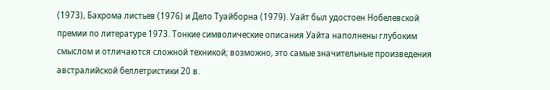(1973), Бахрома листьев (1976) и Дело Туайборна (1979). Уайт был удостоен Нобелевской премии по литературе 1973. Тонкие символические описания Уайта наполнены глубоким смыслом и отличаются сложной техникой; возможно, это самые значительные произведения австралийской беллетристики 20 в.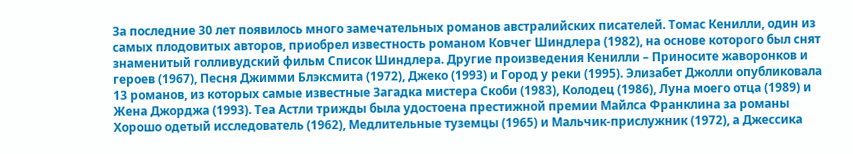За последние 30 лет появилось много замечательных романов австралийских писателей. Томас Кенилли, один из самых плодовитых авторов, приобрел известность романом Ковчег Шиндлера (1982), на основе которого был снят знаменитый голливудский фильм Список Шиндлера. Другие произведения Кенилли – Приносите жаворонков и героев (1967), Песня Джимми Блэксмита (1972), Джеко (1993) и Город у реки (1995). Элизабет Джолли опубликовала 13 романов, из которых самые известные Загадка мистера Скоби (1983), Колодец (1986), Луна моего отца (1989) и Жена Джорджа (1993). Теа Астли трижды была удостоена престижной премии Майлса Франклина за романы Хорошо одетый исследователь (1962), Медлительные туземцы (1965) и Мальчик-прислужник (1972), а Джессика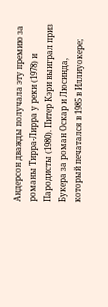Андерсон дважды получала эту премию за романы Тирра-Лирра у реки (1978) и Пародисты (1980). Питер Кэри выиграл приз Букера за роман Оскар и Люсинда, который печатался в 1985 в Иллиуокере;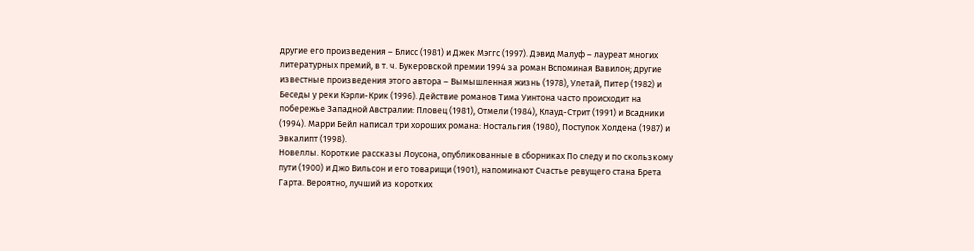другие его произведения – Блисс (1981) и Джек Мэггс (1997). Дэвид Малуф – лауреат многих литературных премий, в т. ч. Букеровской премии 1994 за роман Вспоминая Вавилон; другие известные произведения этого автора – Вымышленная жизнь (1978), Улетай, Питер (1982) и Беседы у реки Кэрли-Крик (1996). Действие романов Тима Уинтона часто происходит на побережье Западной Австралии: Пловец (1981), Отмели (1984), Клауд-Стрит (1991) и Всадники (1994). Марри Бейл написал три хороших романа: Ностальгия (1980), Поступок Холдена (1987) и Эвкалипт (1998).
Новеллы. Короткие рассказы Лоусона, опубликованные в сборниках По следу и по скользкому пути (1900) и Джо Вильсон и его товарищи (1901), напоминают Счастье ревущего стана Брета Гарта. Вероятно, лучший из коротких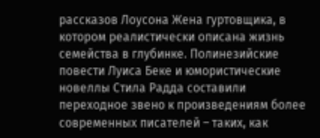рассказов Лоусона Жена гуртовщика, в котором реалистически описана жизнь семейства в глубинке. Полинезийские повести Луиса Беке и юмористические новеллы Стила Радда составили переходное звено к произведениям более современных писателей – таких, как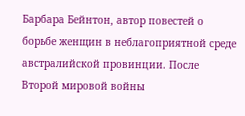Барбара Бейнтон, автор повестей о борьбе женщин в неблагоприятной среде австралийской провинции. После Второй мировой войны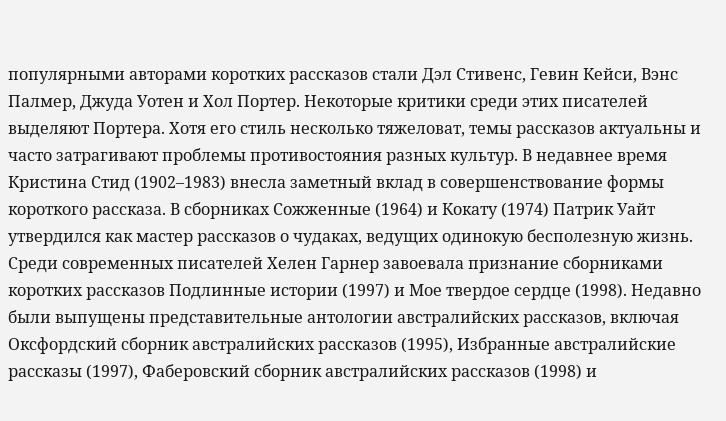популярными авторами коротких рассказов стали Дэл Стивенс, Гевин Кейси, Вэнс Палмер, Джуда Уотен и Хол Портер. Некоторые критики среди этих писателей выделяют Портера. Хотя его стиль несколько тяжеловат, темы рассказов актуальны и часто затрагивают проблемы противостояния разных культур. В недавнее время Кристина Стид (1902–1983) внесла заметный вклад в совершенствование формы короткого рассказа. В сборниках Сожженные (1964) и Кокату (1974) Патрик Уайт утвердился как мастер рассказов о чудаках, ведущих одинокую бесполезную жизнь. Среди современных писателей Хелен Гарнер завоевала признание сборниками коротких рассказов Подлинные истории (1997) и Мое твердое сердце (1998). Недавно были выпущены представительные антологии австралийских рассказов, включая Оксфордский сборник австралийских рассказов (1995), Избранные австралийские рассказы (1997), Фаберовский сборник австралийских рассказов (1998) и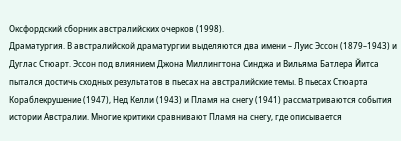Оксфордский сборник австралийских очерков (1998).
Драматургия. В австралийской драматургии выделяются два имени – Луис Эссон (1879–1943) и Дуглас Стюарт. Эссон под влиянием Джона Миллингтона Синджа и Вильяма Батлера Йитса пытался достичь сходных результатов в пьесах на австралийские темы. В пьесах Стюарта Кораблекрушение (1947), Нед Келли (1943) и Пламя на снегу (1941) рассматриваются события истории Австралии. Многие критики сравнивают Пламя на снегу, где описывается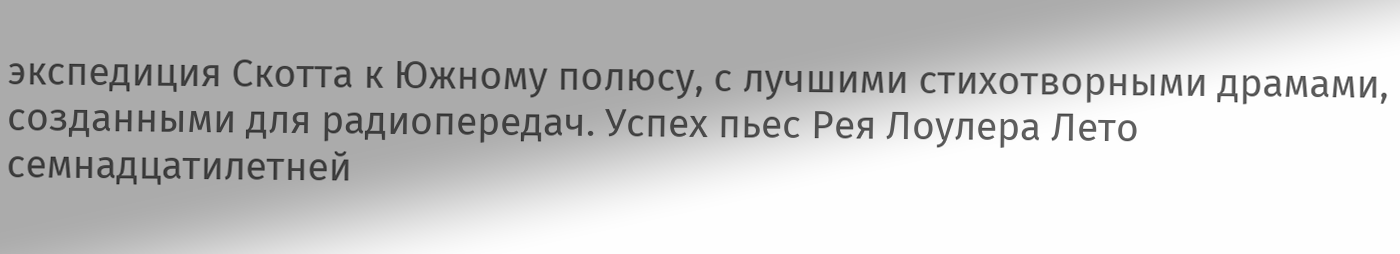экспедиция Скотта к Южному полюсу, с лучшими стихотворными драмами, созданными для радиопередач. Успех пьес Рея Лоулера Лето семнадцатилетней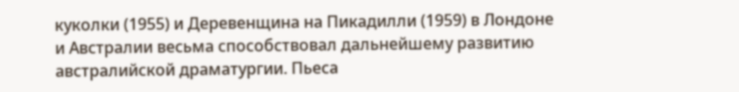куколки (1955) и Деревенщина на Пикадилли (1959) в Лондоне и Австралии весьма способствовал дальнейшему развитию австралийской драматургии. Пьеса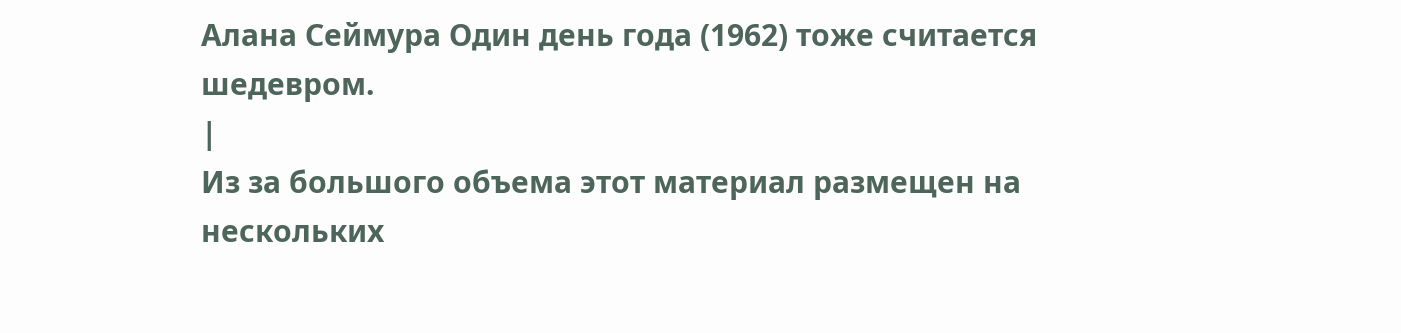Алана Сеймура Один день года (1962) тоже считается шедевром.
|
Из за большого объема этот материал размещен на нескольких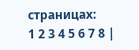страницах:
1 2 3 4 5 6 7 8 |